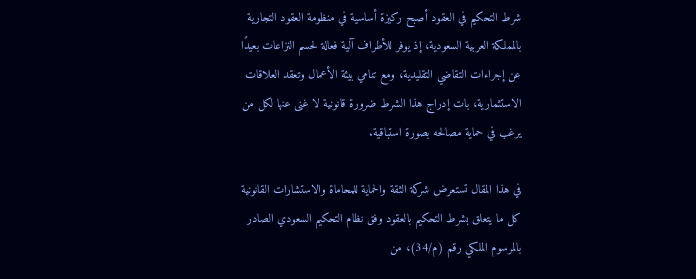شرط التحكيم في العقود أصبح ركيزة أساسية في منظومة العقود التجارية بالمملكة العربية السعودية، إذ يوفر للأطراف آلية فعالة لحسم النزاعات بعيدًا عن إجراءات التقاضي التقليدية، ومع تنامي بيئة الأعمال وتعقد العلاقات الاستثمارية، بات إدراج هذا الشرط ضرورة قانونية لا غنى عنها لكل من يرغب في حماية مصالحه بصورة استباقية.

في هذا المقال تستعرض شركة الثقة والحماية للمحاماة والاستشارات القانونية كل ما يتعلق بشرط التحكيم بالعقود وفق نظام التحكيم السعودي الصادر بالمرسوم الملكي رقم (م/34)، من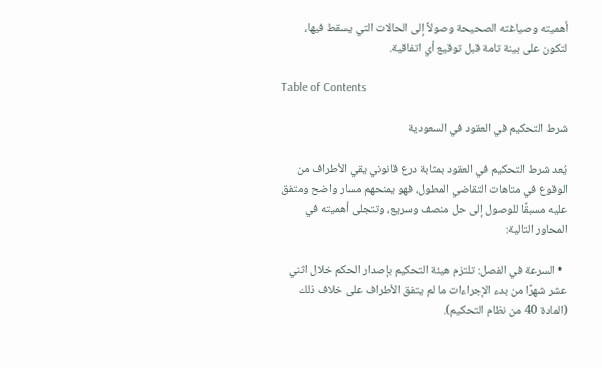أهميته وصياغته الصحيحة وصولاً إلى الحالات التي يسقط فيها، لتكون على بينة تامة قبل توقيع أي اتفاقية.

Table of Contents

شرط التحكيم في العقود في السعودية

يُعد شرط التحكيم في العقود بمثابة درع قانوني يقي الأطراف من الوقوع في متاهات التقاضي المطول، فهو يمنحهم مسار واضح ومتفق عليه مسبقًا للوصول إلى حل منصف وسريع، وتتجلى أهميته في المحاور التالية:

  • السرعة في الفصل: تلتزم هيئة التحكيم بإصدار الحكم خلال اثني عشر شهرًا من بدء الإجراءات ما لم يتفق الأطراف على خلاف ذلك (المادة 40 من نظام التحكيم).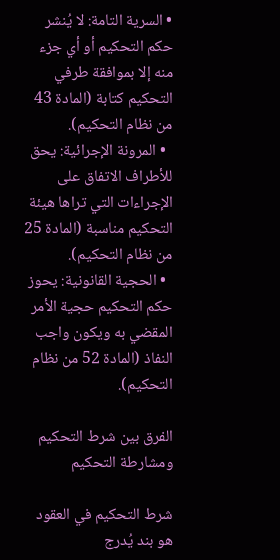• السرية التامة: لا يُنشر حكم التحكيم أو أي جزء منه إلا بموافقة طرفي التحكيم كتابة (المادة 43 من نظام التحكيم).
  • المرونة الإجرائية: يحق للأطراف الاتفاق على الإجراءات التي تراها هيئة التحكيم مناسبة (المادة 25 من نظام التحكيم).
  • الحجية القانونية: يحوز حكم التحكيم حجية الأمر المقضي به ويكون واجب النفاذ (المادة 52 من نظام التحكيم).

الفرق بين شرط التحكيم ومشارطة التحكيم

شرط التحكيم في العقود هو بند يُدرج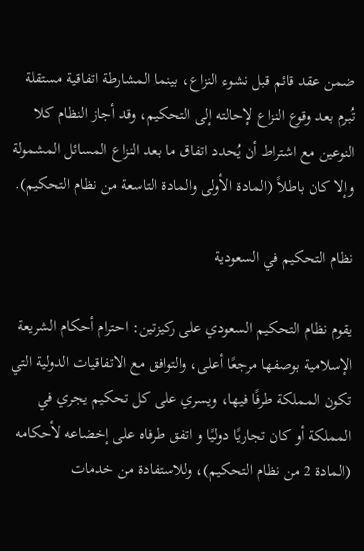ضمن عقد قائم قبل نشوء النزاع، بينما المشارطة اتفاقية مستقلة تُبرم بعد وقوع النزاع لإحالته إلى التحكيم، وقد أجاز النظام كلا النوعين مع اشتراط أن يُحدد اتفاق ما بعد النزاع المسائل المشمولة وإلا كان باطلاً (المادة الأولى والمادة التاسعة من نظام التحكيم).

نظام التحكيم في السعودية

يقوم نظام التحكيم السعودي على ركيزتين: احترام أحكام الشريعة الإسلامية بوصفها مرجعًا أعلى، والتوافق مع الاتفاقيات الدولية التي تكون المملكة طرفًا فيها، ويسري على كل تحكيم يجري في المملكة أو كان تجاريًا دوليًا و اتفق طرفاه على إخضاعه لأحكامه (المادة 2 من نظام التحكيم)، وللاستفادة من خدمات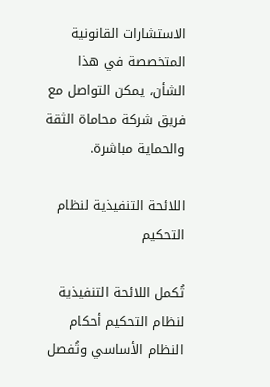الاستشارات القانونية المتخصصة في هذا الشأن، يمكن التواصل مع فريق شركة محاماة الثقة والحماية مباشرة.

اللائحة التنفيذية لنظام التحكيم

تُكمل اللائحة التنفيذية لنظام التحكيم أحكام النظام الأساسي وتُفصل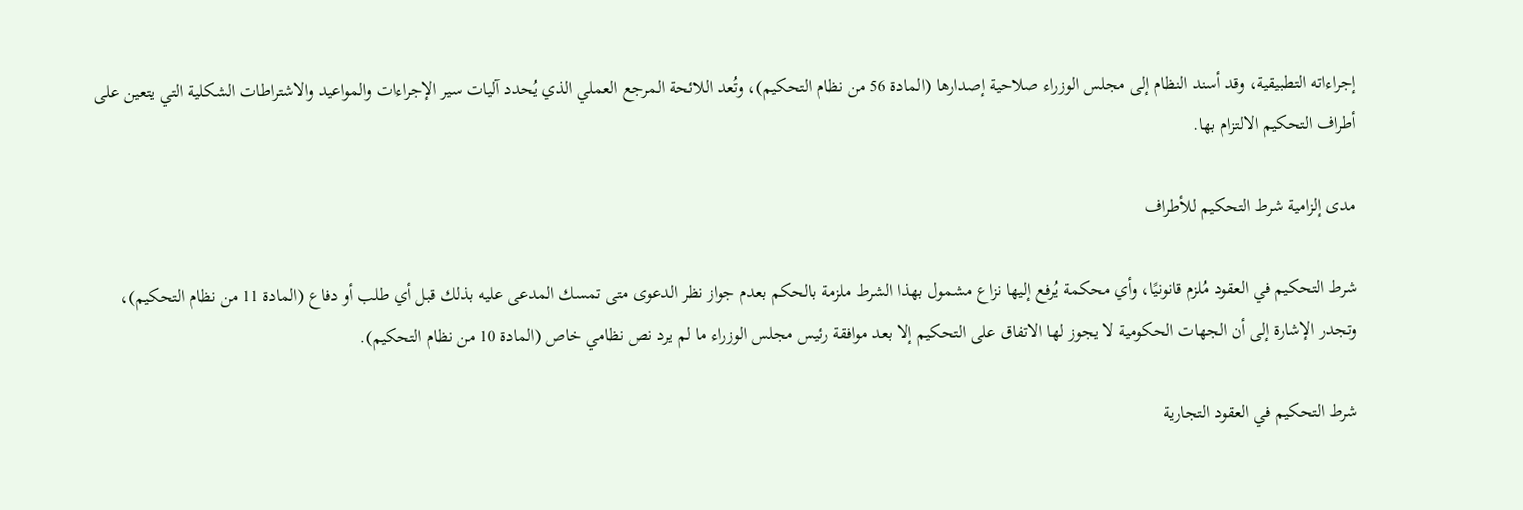إجراءاته التطبيقية، وقد أسند النظام إلى مجلس الوزراء صلاحية إصدارها (المادة 56 من نظام التحكيم)، وتُعد اللائحة المرجع العملي الذي يُحدد آليات سير الإجراءات والمواعيد والاشتراطات الشكلية التي يتعين على أطراف التحكيم الالتزام بها.

مدى إلزامية شرط التحكيم للأطراف

شرط التحكيم في العقود مُلزم قانونيًا، وأي محكمة يُرفع إليها نزاع مشمول بهذا الشرط ملزمة بالحكم بعدم جواز نظر الدعوى متى تمسك المدعى عليه بذلك قبل أي طلب أو دفاع (المادة 11 من نظام التحكيم)، وتجدر الإشارة إلى أن الجهات الحكومية لا يجوز لها الاتفاق على التحكيم إلا بعد موافقة رئيس مجلس الوزراء ما لم يرد نص نظامي خاص (المادة 10 من نظام التحكيم).

شرط التحكيم في العقود التجارية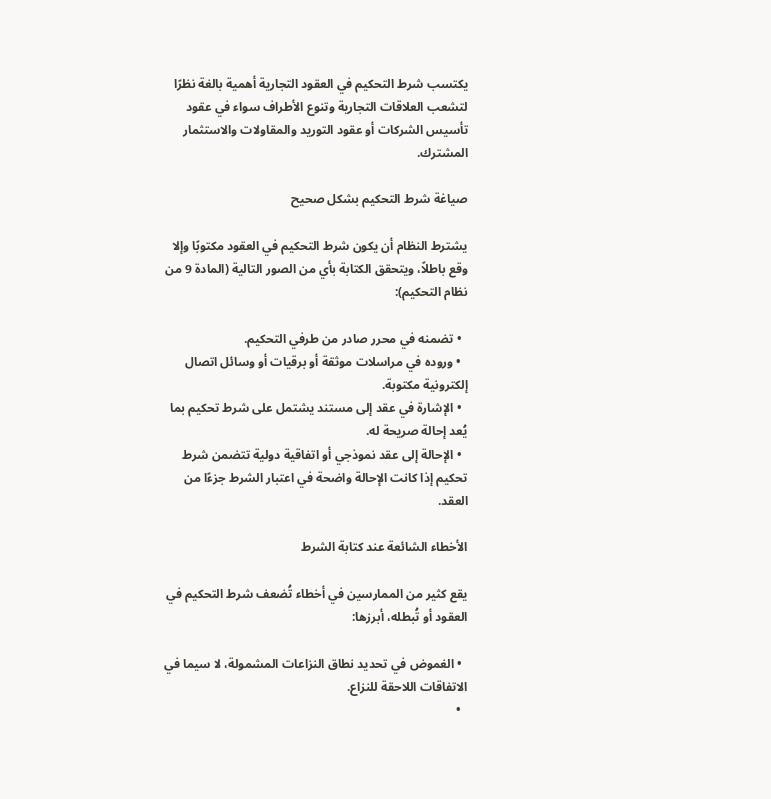يكتسب شرط التحكيم في العقود التجارية أهمية بالغة نظرًا لتشعب العلاقات التجارية وتنوع الأطراف سواء في عقود تأسيس الشركات أو عقود التوريد والمقاولات والاستثمار المشترك.

صياغة شرط التحكيم بشكل صحيح

يشترط النظام أن يكون شرط التحكيم في العقود مكتوبًا وإلا وقع باطلاً، ويتحقق الكتابة بأي من الصور التالية (المادة 9 من نظام التحكيم):

  • تضمنه في محرر صادر من طرفي التحكيم.
  • وروده في مراسلات موثقة أو برقيات أو وسائل اتصال إلكترونية مكتوبة.
  • الإشارة في عقد إلى مستند يشتمل على شرط تحكيم بما يُعد إحالة صريحة له.
  • الإحالة إلى عقد نموذجي أو اتفاقية دولية تتضمن شرط تحكيم إذا كانت الإحالة واضحة في اعتبار الشرط جزءًا من العقد.

الأخطاء الشائعة عند كتابة الشرط

يقع كثير من الممارسين في أخطاء تُضعف شرط التحكيم في العقود أو تُبطله، أبرزها:

  • الغموض في تحديد نطاق النزاعات المشمولة، لا سيما في الاتفاقات اللاحقة للنزاع.
  •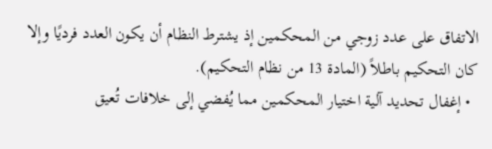الاتفاق على عدد زوجي من المحكمين إذ يشترط النظام أن يكون العدد فرديًا وإلا كان التحكيم باطلاً (المادة 13 من نظام التحكيم).
  • إغفال تحديد آلية اختيار المحكمين مما يُفضي إلى خلافات تُعيق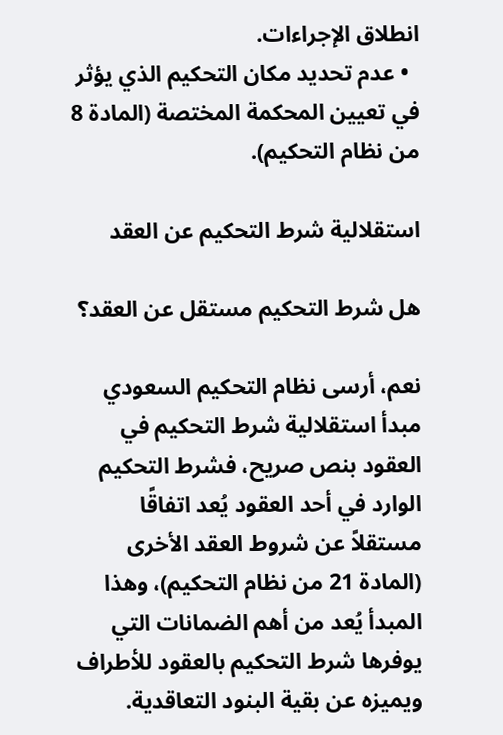انطلاق الإجراءات.
  • عدم تحديد مكان التحكيم الذي يؤثر في تعيين المحكمة المختصة (المادة 8 من نظام التحكيم).

استقلالية شرط التحكيم عن العقد

هل شرط التحكيم مستقل عن العقد؟

نعم، أرسى نظام التحكيم السعودي مبدأ استقلالية شرط التحكيم في العقود بنص صريح، فشرط التحكيم الوارد في أحد العقود يُعد اتفاقًا مستقلاً عن شروط العقد الأخرى (المادة 21 من نظام التحكيم)، وهذا المبدأ يُعد من أهم الضمانات التي يوفرها شرط التحكيم بالعقود للأطراف ويميزه عن بقية البنود التعاقدية.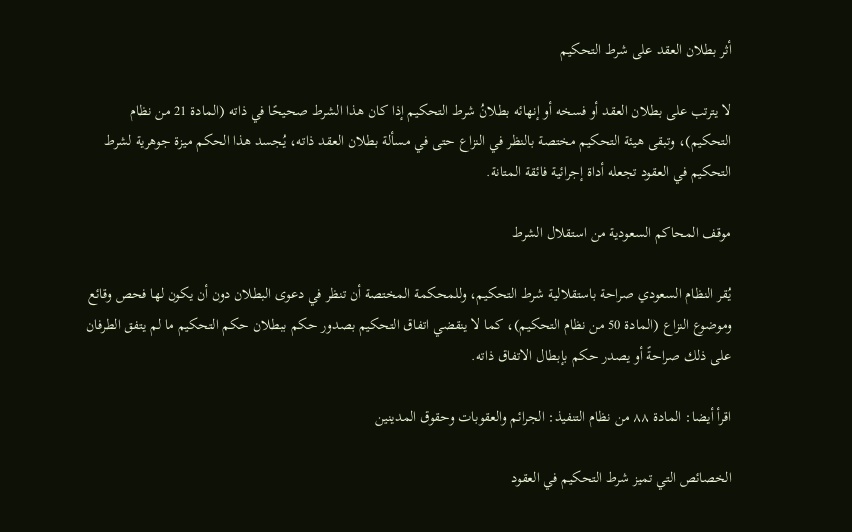أثر بطلان العقد على شرط التحكيم

لا يترتب على بطلان العقد أو فسخه أو إنهائه بطلانُ شرط التحكيم إذا كان هذا الشرط صحيحًا في ذاته (المادة 21 من نظام التحكيم)، وتبقى هيئة التحكيم مختصة بالنظر في النزاع حتى في مسألة بطلان العقد ذاته، يُجسد هذا الحكم ميزة جوهرية لشرط التحكيم في العقود تجعله أداة إجرائية فائقة المتانة.

موقف المحاكم السعودية من استقلال الشرط

يُقر النظام السعودي صراحة باستقلالية شرط التحكيم، وللمحكمة المختصة أن تنظر في دعوى البطلان دون أن يكون لها فحص وقائع وموضوع النزاع (المادة 50 من نظام التحكيم)، كما لا ينقضي اتفاق التحكيم بصدور حكم ببطلان حكم التحكيم ما لم يتفق الطرفان على ذلك صراحةً أو يصدر حكم بإبطال الاتفاق ذاته.

اقرأ أيضا: المادة ٨٨ من نظام التنفيذ: الجرائم والعقوبات وحقوق المدينين

الخصائص التي تميز شرط التحكيم في العقود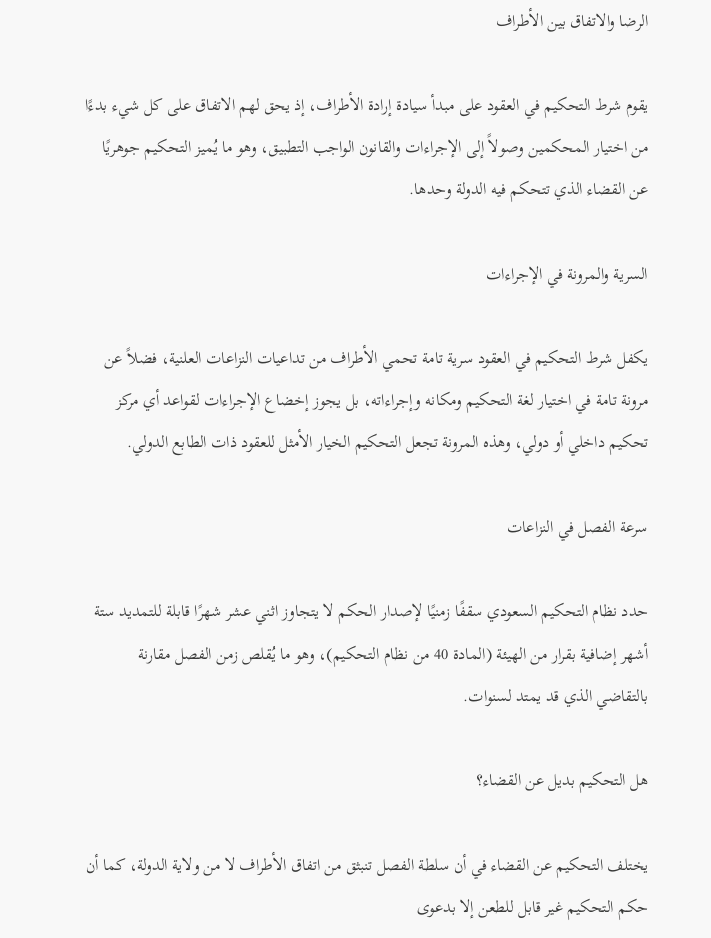الرضا والاتفاق بين الأطراف

يقوم شرط التحكيم في العقود على مبدأ سيادة إرادة الأطراف، إذ يحق لهم الاتفاق على كل شيء بدءًا من اختيار المحكمين وصولاً إلى الإجراءات والقانون الواجب التطبيق، وهو ما يُميز التحكيم جوهريًا عن القضاء الذي تتحكم فيه الدولة وحدها.

السرية والمرونة في الإجراءات

يكفل شرط التحكيم في العقود سرية تامة تحمي الأطراف من تداعيات النزاعات العلنية، فضلاً عن مرونة تامة في اختيار لغة التحكيم ومكانه وإجراءاته، بل يجوز إخضاع الإجراءات لقواعد أي مركز تحكيم داخلي أو دولي، وهذه المرونة تجعل التحكيم الخيار الأمثل للعقود ذات الطابع الدولي.

سرعة الفصل في النزاعات

حدد نظام التحكيم السعودي سقفًا زمنيًا لإصدار الحكم لا يتجاوز اثني عشر شهرًا قابلة للتمديد ستة أشهر إضافية بقرار من الهيئة (المادة 40 من نظام التحكيم)، وهو ما يُقلص زمن الفصل مقارنة بالتقاضي الذي قد يمتد لسنوات.

هل التحكيم بديل عن القضاء؟

يختلف التحكيم عن القضاء في أن سلطة الفصل تنبثق من اتفاق الأطراف لا من ولاية الدولة، كما أن حكم التحكيم غير قابل للطعن إلا بدعوى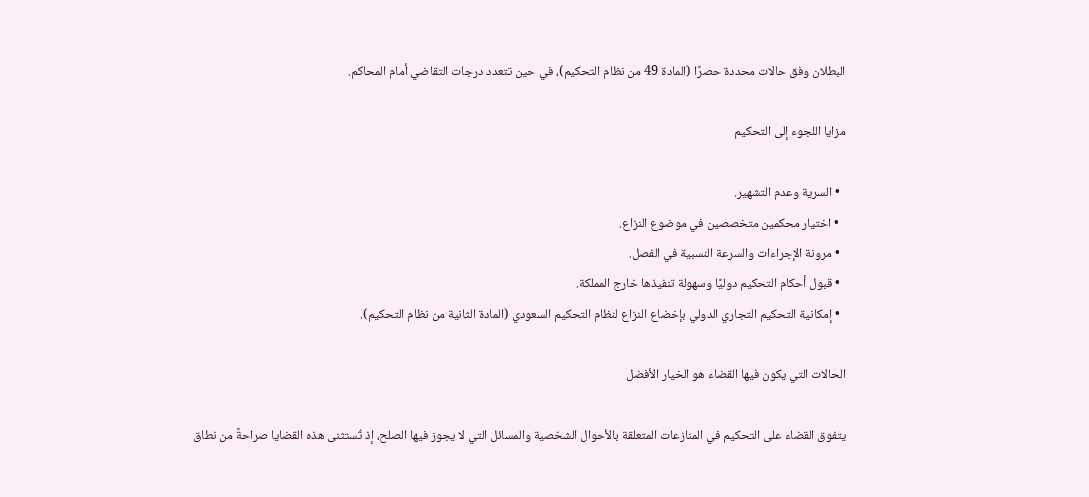البطلان وفق حالات محددة حصرًا (المادة 49 من نظام التحكيم)، في حين تتعدد درجات التقاضي أمام المحاكم.

مزايا اللجوء إلى التحكيم

  • السرية وعدم التشهير.
  • اختيار محكمين متخصصين في موضوع النزاع.
  • مرونة الإجراءات والسرعة النسبية في الفصل.
  • قبول أحكام التحكيم دوليًا وسهولة تنفيذها خارج المملكة.
  • إمكانية التحكيم التجاري الدولي بإخضاع النزاع لنظام التحكيم السعودي (المادة الثانية من نظام التحكيم).

الحالات التي يكون فيها القضاء هو الخيار الأفضل

يتفوق القضاء على التحكيم في المنازعات المتعلقة بالأحوال الشخصية والمسائل التي لا يجوز فيها الصلح، إذ تُستثنى هذه القضايا صراحةً من نطاق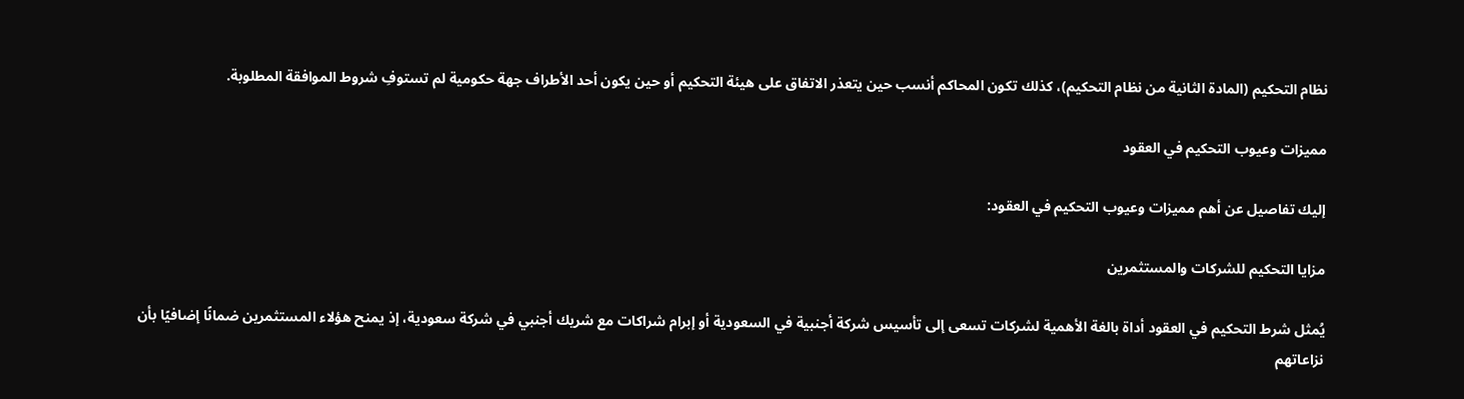نظام التحكيم (المادة الثانية من نظام التحكيم)، كذلك تكون المحاكم أنسب حين يتعذر الاتفاق على هيئة التحكيم أو حين يكون أحد الأطراف جهة حكومية لم تستوفِ شروط الموافقة المطلوبة.

مميزات وعيوب التحكيم في العقود

إليك تفاصيل عن أهم مميزات وعيوب التحكيم في العقود:

مزايا التحكيم للشركات والمستثمرين

يُمثل شرط التحكيم في العقود أداة بالغة الأهمية لشركات تسعى إلى تأسيس شركة أجنبية في السعودية أو إبرام شراكات مع شريك أجنبي في شركة سعودية، إذ يمنح هؤلاء المستثمرين ضمانًا إضافيًا بأن نزاعاتهم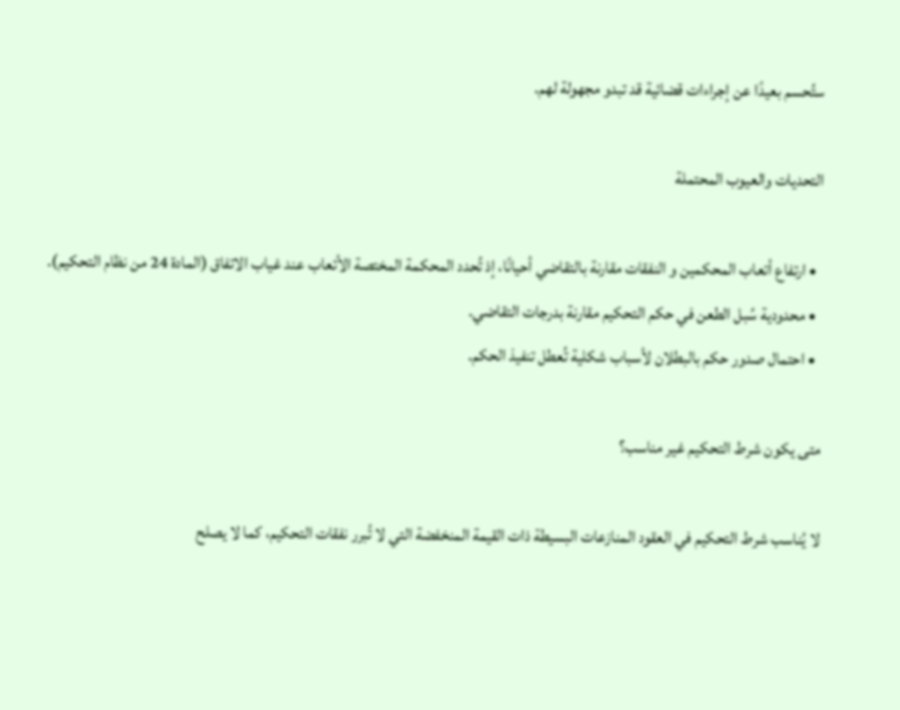ستُحسم بعيدًا عن إجراءات قضائية قد تبدو مجهولة لهم.

التحديات والعيوب المحتملة

  • ارتفاع أتعاب المحكمين و النفقات مقارنة بالتقاضي أحيانًا، إذ تُحدد المحكمة المختصة الأتعاب عند غياب الاتفاق (المادة 24 من نظام التحكيم).
  • محدودية سُبل الطعن في حكم التحكيم مقارنة بدرجات التقاضي.
  • احتمال صدور حكم بالبطلان لأسباب شكلية تُعطل تنفيذ الحكم.

متى يكون شرط التحكيم غير مناسب؟

لا يُناسب شرط التحكيم في العقود المنازعات البسيطة ذات القيمة المنخفضة التي لا تُبرر نفقات التحكيم، كما لا يصلح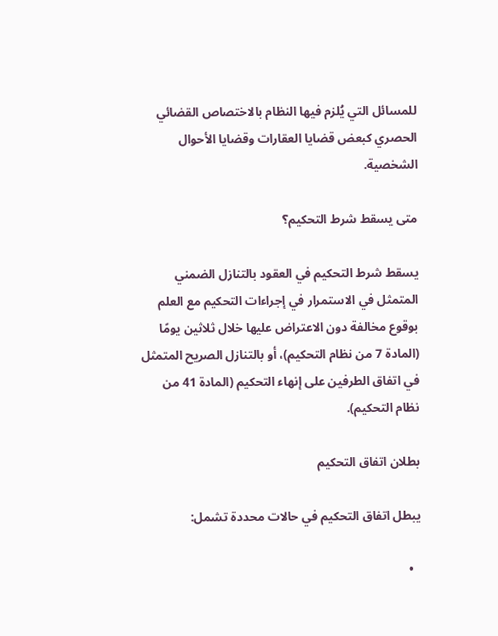للمسائل التي يُلزم فيها النظام بالاختصاص القضائي الحصري كبعض قضايا العقارات وقضايا الأحوال الشخصية.

متى يسقط شرط التحكيم؟

يسقط شرط التحكيم في العقود بالتنازل الضمني المتمثل في الاستمرار في إجراءات التحكيم مع العلم بوقوع مخالفة دون الاعتراض عليها خلال ثلاثين يومًا (المادة 7 من نظام التحكيم)، أو بالتنازل الصريح المتمثل في اتفاق الطرفين على إنهاء التحكيم (المادة 41 من نظام التحكيم).

بطلان اتفاق التحكيم

يبطل اتفاق التحكيم في حالات محددة تشمل:

  •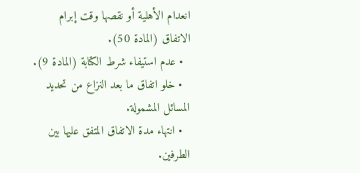انعدام الأهلية أو نقصها وقت إبرام الاتفاق (المادة 50).
  • عدم استيفاء شرط الكتابة (المادة 9).
  • خلو اتفاق ما بعد النزاع من تحديد المسائل المشمولة.
  • انتهاء مدة الاتفاق المتفق عليها بين الطرفين.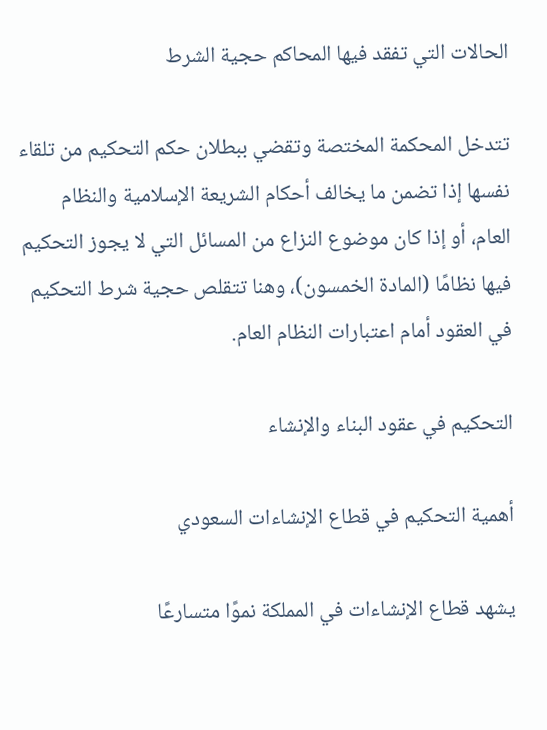الحالات التي تفقد فيها المحاكم حجية الشرط

تتدخل المحكمة المختصة وتقضي ببطلان حكم التحكيم من تلقاء نفسها إذا تضمن ما يخالف أحكام الشريعة الإسلامية والنظام العام، أو إذا كان موضوع النزاع من المسائل التي لا يجوز التحكيم فيها نظامًا (المادة الخمسون)، وهنا تتقلص حجية شرط التحكيم في العقود أمام اعتبارات النظام العام.

التحكيم في عقود البناء والإنشاء

أهمية التحكيم في قطاع الإنشاءات السعودي

يشهد قطاع الإنشاءات في المملكة نموًا متسارعًا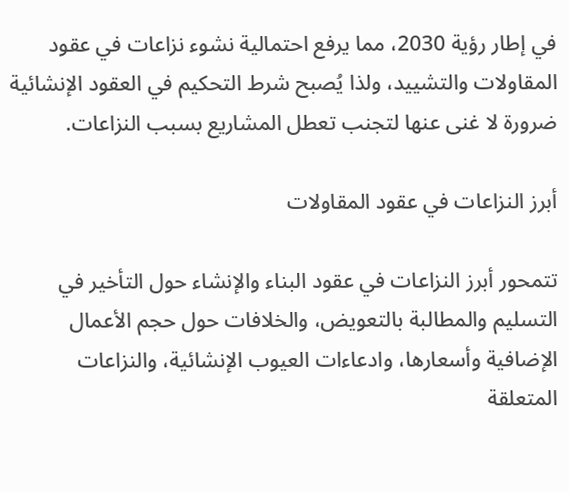في إطار رؤية 2030، مما يرفع احتمالية نشوء نزاعات في عقود المقاولات والتشييد، ولذا يُصبح شرط التحكيم في العقود الإنشائية ضرورة لا غنى عنها لتجنب تعطل المشاريع بسبب النزاعات.

أبرز النزاعات في عقود المقاولات

تتمحور أبرز النزاعات في عقود البناء والإنشاء حول التأخير في التسليم والمطالبة بالتعويض، والخلافات حول حجم الأعمال الإضافية وأسعارها، وادعاءات العيوب الإنشائية، والنزاعات المتعلقة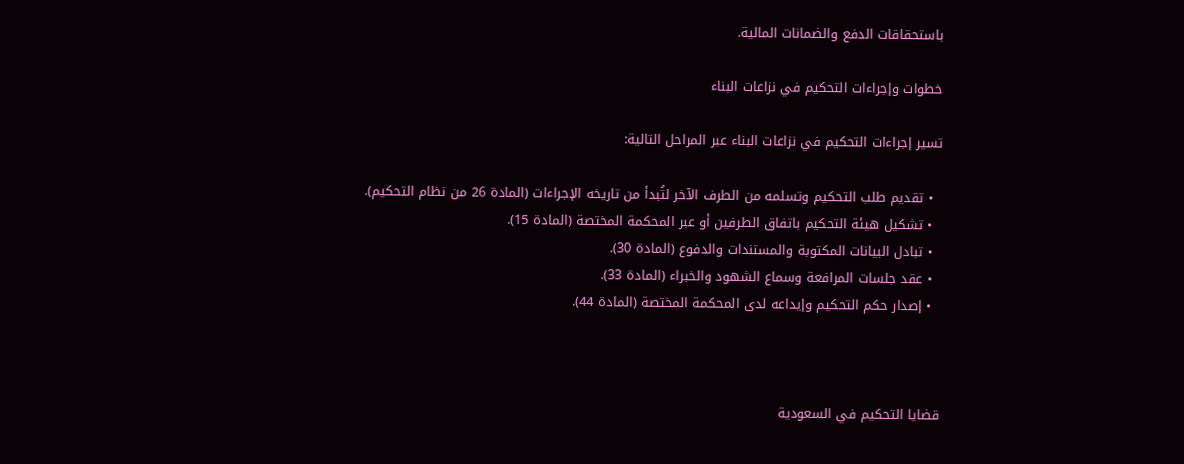باستحقاقات الدفع والضمانات المالية.

خطوات وإجراءات التحكيم في نزاعات البناء

تسير إجراءات التحكيم في نزاعات البناء عبر المراحل التالية:

  • تقديم طلب التحكيم وتسلمه من الطرف الآخر لتُبدأ من تاريخه الإجراءات (المادة 26 من نظام التحكيم).
  • تشكيل هيئة التحكيم باتفاق الطرفين أو عبر المحكمة المختصة (المادة 15).
  • تبادل البيانات المكتوبة والمستندات والدفوع (المادة 30).
  • عقد جلسات المرافعة وسماع الشهود والخبراء (المادة 33).
  • إصدار حكم التحكيم وإيداعه لدى المحكمة المختصة (المادة 44).



قضايا التحكيم في السعودية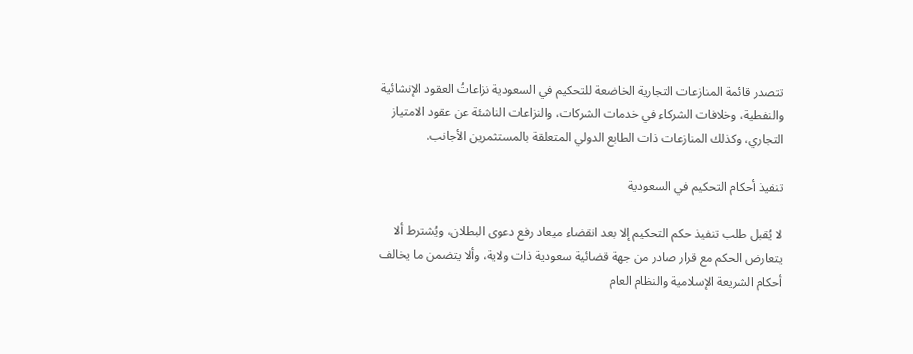تتصدر قائمة المنازعات التجارية الخاضعة للتحكيم في السعودية نزاعاتُ العقود الإنشائية والنفطية، وخلافات الشركاء في خدمات الشركات، والنزاعات الناشئة عن عقود الامتياز التجاري، وكذلك المنازعات ذات الطابع الدولي المتعلقة بالمستثمرين الأجانب.

تنفيذ أحكام التحكيم في السعودية

لا يُقبل طلب تنفيذ حكم التحكيم إلا بعد انقضاء ميعاد رفع دعوى البطلان، ويُشترط ألا يتعارض الحكم مع قرار صادر من جهة قضائية سعودية ذات ولاية، وألا يتضمن ما يخالف أحكام الشريعة الإسلامية والنظام العام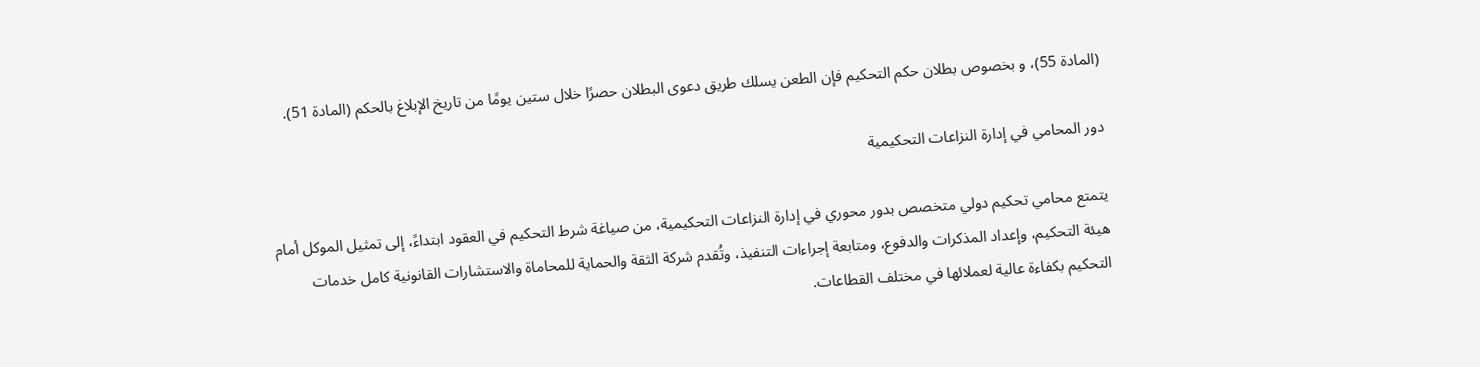(المادة 55)، و بخصوص بطلان حكم التحكيم فإن الطعن يسلك طريق دعوى البطلان حصرًا خلال ستين يومًا من تاريخ الإبلاغ بالحكم (المادة 51).

دور المحامي في إدارة النزاعات التحكيمية

يتمتع محامي تحكيم دولي متخصص بدور محوري في إدارة النزاعات التحكيمية، من صياغة شرط التحكيم في العقود ابتداءً، إلى تمثيل الموكل أمام هيئة التحكيم، وإعداد المذكرات والدفوع، ومتابعة إجراءات التنفيذ، وتُقدم شركة الثقة والحماية للمحاماة والاستشارات القانونية كامل خدمات التحكيم بكفاءة عالية لعملائها في مختلف القطاعات.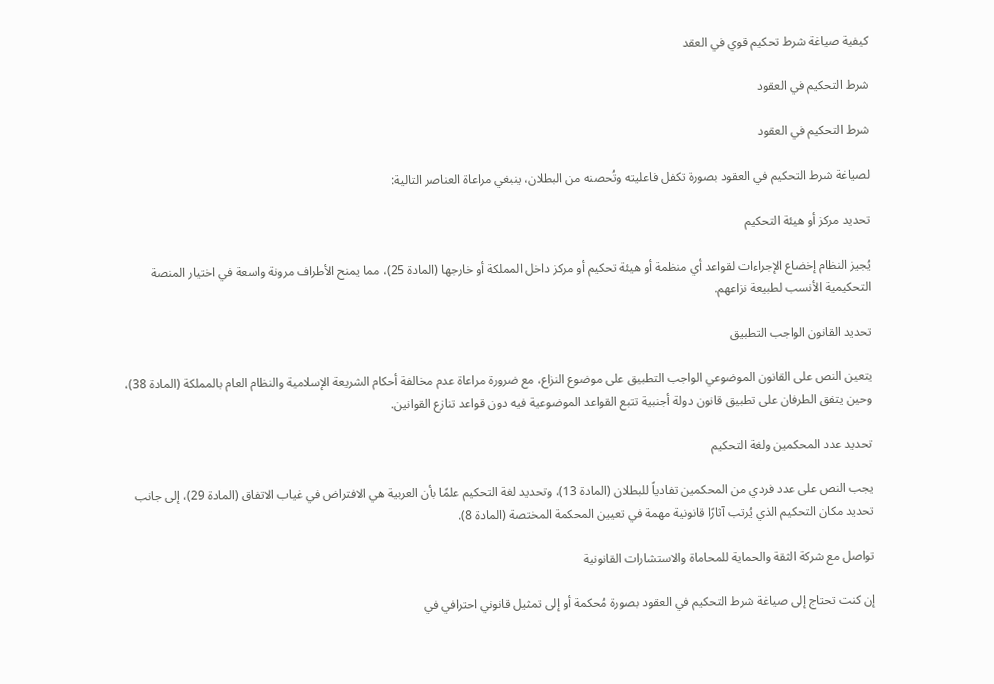كيفية صياغة شرط تحكيم قوي في العقد

شرط التحكيم في العقود

شرط التحكيم في العقود

لصياغة شرط التحكيم في العقود بصورة تكفل فاعليته وتُحصنه من البطلان، ينبغي مراعاة العناصر التالية:

تحديد مركز أو هيئة التحكيم

يُجيز النظام إخضاع الإجراءات لقواعد أي منظمة أو هيئة تحكيم أو مركز داخل المملكة أو خارجها (المادة 25)، مما يمنح الأطراف مرونة واسعة في اختيار المنصة التحكيمية الأنسب لطبيعة نزاعهم.

تحديد القانون الواجب التطبيق

يتعين النص على القانون الموضوعي الواجب التطبيق على موضوع النزاع، مع ضرورة مراعاة عدم مخالفة أحكام الشريعة الإسلامية والنظام العام بالمملكة (المادة 38)، وحين يتفق الطرفان على تطبيق قانون دولة أجنبية تتبع القواعد الموضوعية فيه دون قواعد تنازع القوانين.

تحديد عدد المحكمين ولغة التحكيم

يجب النص على عدد فردي من المحكمين تفادياً للبطلان (المادة 13)، وتحديد لغة التحكيم علمًا بأن العربية هي الافتراض في غياب الاتفاق (المادة 29)، إلى جانب تحديد مكان التحكيم الذي يُرتب آثارًا قانونية مهمة في تعيين المحكمة المختصة (المادة 8).

تواصل مع شركة الثقة والحماية للمحاماة والاستشارات القانونية

إن كنت تحتاج إلى صياغة شرط التحكيم في العقود بصورة مُحكمة أو إلى تمثيل قانوني احترافي في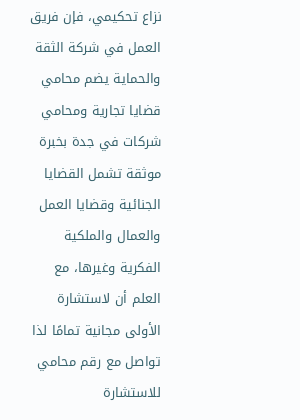نزاع تحكيمي، فإن فريق العمل في شركة الثقة والحماية يضم محامي قضايا تجارية ومحامي شركات في جدة بخبرة موثقة تشمل القضايا الجنائية وقضايا العمل والعمال والملكية الفكرية وغيرها، مع العلم أن لاستشارة الأولى مجانية تمامًا لذا تواصل مع رقم محامي للاستشارة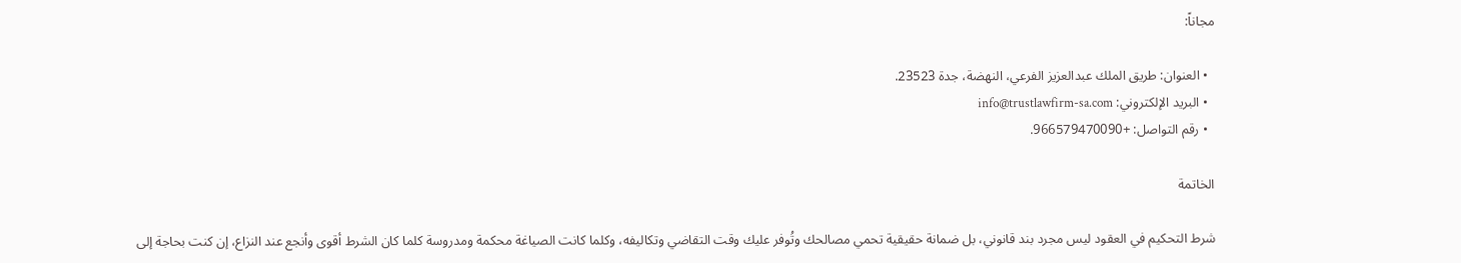مجاناً:

  • العنوان: طريق الملك عبدالعزيز الفرعي، النهضة، جدة 23523.
  • البريد الإلكتروني: info@trustlawfirm-sa.com
  • رقم التواصل: +966579470090.

الخاتمة

شرط التحكيم في العقود ليس مجرد بند قانوني، بل ضمانة حقيقية تحمي مصالحك وتُوفر عليك وقت التقاضي وتكاليفه، وكلما كانت الصياغة محكمة ومدروسة كلما كان الشرط أقوى وأنجع عند النزاع، إن كنت بحاجة إلى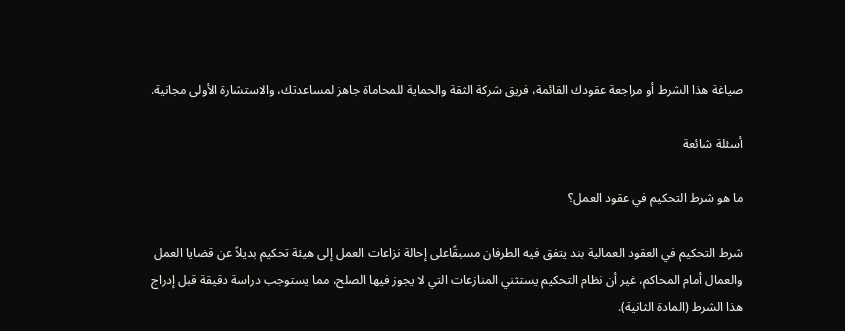صياغة هذا الشرط أو مراجعة عقودك القائمة، فريق شركة الثقة والحماية للمحاماة جاهز لمساعدتك، والاستشارة الأولى مجانية.

أسئلة شائعة

ما هو شرط التحكيم في عقود العمل؟

شرط التحكيم في العقود العمالية بند يتفق فيه الطرفان مسبقًاعلى إحالة نزاعات العمل إلى هيئة تحكيم بديلاً عن قضايا العمل والعمال أمام المحاكم، غير أن نظام التحكيم يستثني المنازعات التي لا يجوز فيها الصلح، مما يستوجب دراسة دقيقة قبل إدراج هذا الشرط (المادة الثانية).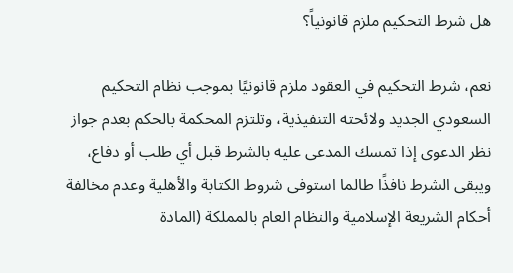هل شرط التحكيم ملزم قانونياً؟

نعم، شرط التحكيم في العقود ملزم قانونيًا بموجب نظام التحكيم السعودي الجديد ولائحته التنفيذية، وتلتزم المحكمة بالحكم بعدم جواز نظر الدعوى إذا تمسك المدعى عليه بالشرط قبل أي طلب أو دفاع، ويبقى الشرط نافذًا طالما استوفى شروط الكتابة والأهلية وعدم مخالفة أحكام الشريعة الإسلامية والنظام العام بالمملكة (المادة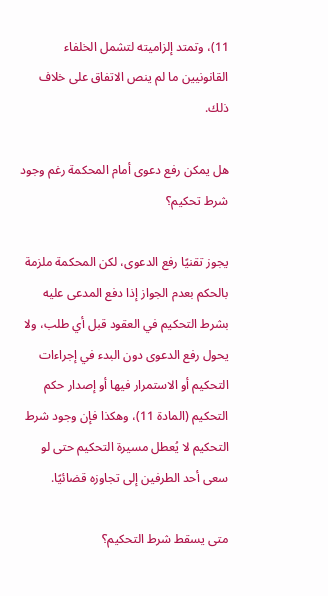11)، وتمتد إلزاميته لتشمل الخلفاء القانونيين ما لم ينص الاتفاق على خلاف ذلك.

هل يمكن رفع دعوى أمام المحكمة رغم وجود شرط تحكيم؟

يجوز تقنيًا رفع الدعوى، لكن المحكمة ملزمة بالحكم بعدم الجواز إذا دفع المدعى عليه بشرط التحكيم في العقود قبل أي طلب، ولا يحول رفع الدعوى دون البدء في إجراءات التحكيم أو الاستمرار فيها أو إصدار حكم التحكيم (المادة 11)، وهكذا فإن وجود شرط التحكيم لا يُعطل مسيرة التحكيم حتى لو سعى أحد الطرفين إلى تجاوزه قضائيًا.

متى يسقط شرط التحكيم؟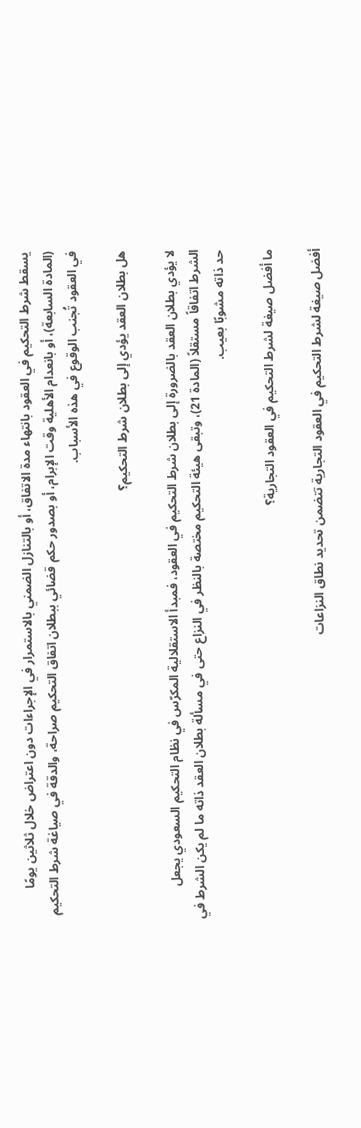يسقط شرط التحكيم في العقود بانتهاء مدة الاتفاق، أو بالتنازل الضمني بالاستمرار في الإجراءات دون اعتراض خلال ثلاثين يومًا (المادة السابعة)، أو بانعدام الأهلية وقت الإبرام، أو بصدور حكم قضائي ببطلان اتفاق التحكيم صراحة، والدقة في صياغة شرط التحكيم في العقود تُجنب الوقوع في هذه الأسباب.

هل بطلان العقد يؤدي إلى بطلان شرط التحكيم؟

لا يؤدي بطلان العقد بالضرورة إلى بطلان شرط التحكيم في العقود، فمبدأ الاستقلالية المكرّس في نظام التحكيم السعودي يجعل الشرط اتفاقاً مستقلاً (المادة 21)، وتبقى هيئة التحكيم مختصة بالنظر في النزاع حتى في مسألة بطلان العقد ذاته ما لم يكن الشرط في حد ذاته مشوبًا بعيب.

ما أفضل صيغة لشرط التحكيم في العقود التجارية؟

أفضل صيغة لشرط التحكيم في العقود التجارية تتضمن تحديد نطاق النزاعات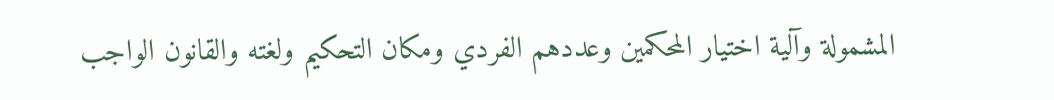المشمولة وآلية اختيار المحكمين وعددهم الفردي ومكان التحكيم ولغته والقانون الواجب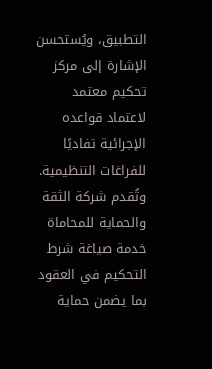التطبيق، ويُستحسن الإشارة إلى مركز تحكيم معتمد لاعتماد قواعده الإجرائية تفاديًا للفراغات التنظيمية. وتُقدم شركة الثقة والحماية للمحاماة خدمة صياغة شرط التحكيم في العقود بما يضمن حماية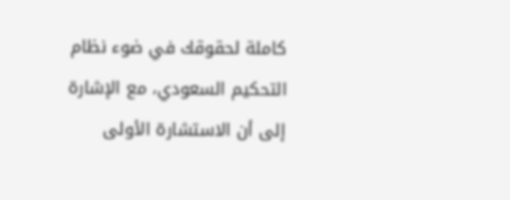كاملة لحقوقك في ضوء نظام التحكيم السعودي، مع الإشارة إلى أن الاستشارة الأولى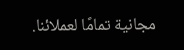مجانية تمامًا لعملائنا.